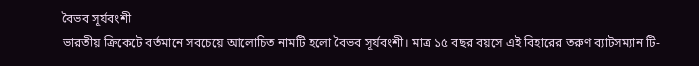বৈভব সূর্যবংশী
ভারতীয় ক্রিকেটে বর্তমানে সবচেয়ে আলোচিত নামটি হলো বৈভব সূর্যবংশী। মাত্র ১৫ বছর বয়সে এই বিহারের তরুণ ব্যাটসম্যান টি-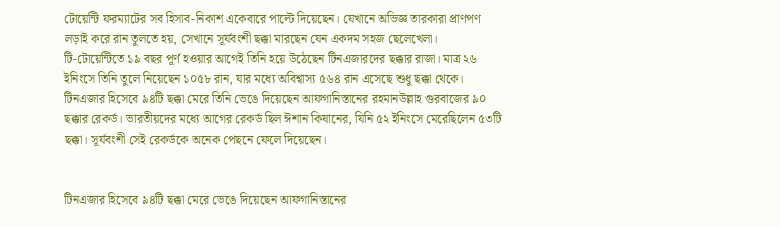টোয়েন্টি ফরম্যাটের সব হিসাব-নিকাশ একেবারে পাল্টে দিয়েছেন। যেখানে অভিজ্ঞ তারকারা প্রাণপণ লড়াই করে রান তুলতে হয়, সেখানে সূর্যবংশী ছক্কা মারছেন যেন একদম সহজ ছেলেখেলা।
টি-টোয়েন্টিতে ১৯ বছর পূর্ণ হওয়ার আগেই তিনি হয়ে উঠেছেন টিনএজারদের ছক্কার রাজা। মাত্র ২৬ ইনিংসে তিনি তুলে নিয়েছেন ১০৫৮ রান, যার মধ্যে অবিশ্বাস্য ৫৬৪ রান এসেছে শুধু ছক্কা থেকে।
টিনএজার হিসেবে ৯৪টি ছক্কা মেরে তিনি ভেঙে দিয়েছেন আফগানিস্তানের রহমানউল্লাহ গুরবাজের ৯০ ছক্কার রেকর্ড। ভারতীয়দের মধ্যে আগের রেকর্ড ছিল ঈশান কিষানের, যিনি ৫২ ইনিংসে মেরেছিলেন ৫৩টি ছক্কা। সূর্যবংশী সেই রেকর্ডকে অনেক পেছনে ফেলে দিয়েছেন।


টিনএজার হিসেবে ৯৪টি ছক্কা মেরে ভেঙে দিয়েছেন আফগানিস্তানের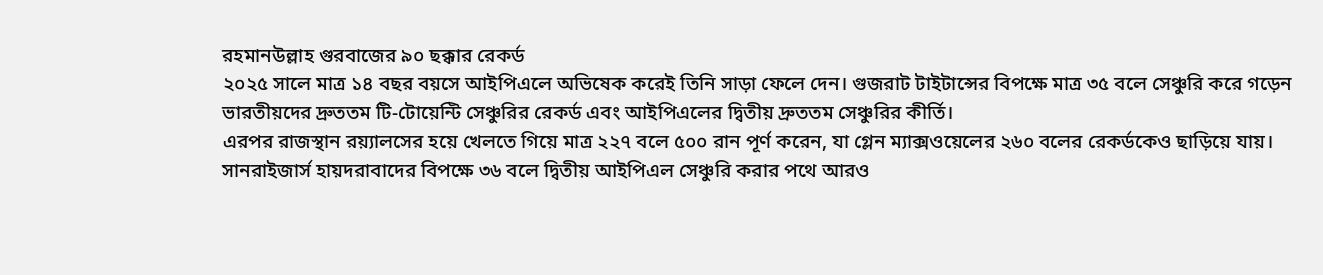রহমানউল্লাহ গুরবাজের ৯০ ছক্কার রেকর্ড
২০২৫ সালে মাত্র ১৪ বছর বয়সে আইপিএলে অভিষেক করেই তিনি সাড়া ফেলে দেন। গুজরাট টাইটান্সের বিপক্ষে মাত্র ৩৫ বলে সেঞ্চুরি করে গড়েন ভারতীয়দের দ্রুততম টি-টোয়েন্টি সেঞ্চুরির রেকর্ড এবং আইপিএলের দ্বিতীয় দ্রুততম সেঞ্চুরির কীর্তি।
এরপর রাজস্থান রয়্যালসের হয়ে খেলতে গিয়ে মাত্র ২২৭ বলে ৫০০ রান পূর্ণ করেন, যা গ্লেন ম্যাক্সওয়েলের ২৬০ বলের রেকর্ডকেও ছাড়িয়ে যায়।
সানরাইজার্স হায়দরাবাদের বিপক্ষে ৩৬ বলে দ্বিতীয় আইপিএল সেঞ্চুরি করার পথে আরও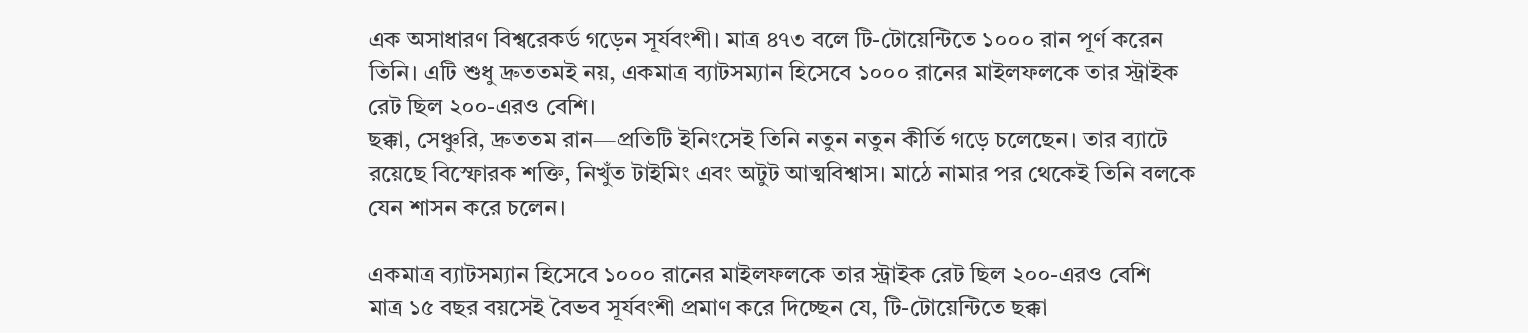এক অসাধারণ বিশ্বরেকর্ড গড়েন সূর্যবংশী। মাত্র ৪৭৩ বলে টি-টোয়েন্টিতে ১০০০ রান পূর্ণ করেন তিনি। এটি শুধু দ্রুততমই নয়, একমাত্র ব্যাটসম্যান হিসেবে ১০০০ রানের মাইলফলকে তার স্ট্রাইক রেট ছিল ২০০-এরও বেশি।
ছক্কা, সেঞ্চুরি, দ্রুততম রান—প্রতিটি ইনিংসেই তিনি নতুন নতুন কীর্তি গড়ে চলেছেন। তার ব্যাটে রয়েছে বিস্ফোরক শক্তি, নিখুঁত টাইমিং এবং অটুট আত্মবিশ্বাস। মাঠে নামার পর থেকেই তিনি বলকে যেন শাসন করে চলেন।

একমাত্র ব্যাটসম্যান হিসেবে ১০০০ রানের মাইলফলকে তার স্ট্রাইক রেট ছিল ২০০-এরও বেশি
মাত্র ১৫ বছর বয়সেই বৈভব সূর্যবংশী প্রমাণ করে দিচ্ছেন যে, টি-টোয়েন্টিতে ছক্কা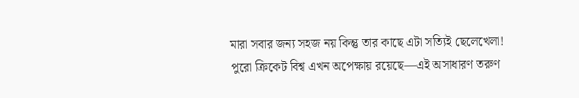মারা সবার জন্য সহজ নয় কিন্তু তার কাছে এটা সত্যিই ছেলেখেলা!
পুরো ক্রিকেট বিশ্ব এখন অপেক্ষায় রয়েছে—এই অসাধারণ তরুণ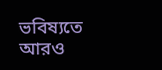ভবিষ্যতে আরও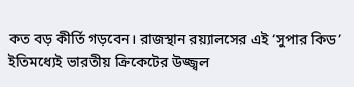কত বড় কীর্তি গড়বেন। রাজস্থান রয়্যালসের এই ‘সুপার কিড’ ইতিমধ্যেই ভারতীয় ক্রিকেটের উজ্জ্বল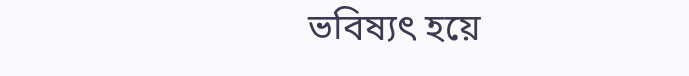ভবিষ্যৎ হয়ে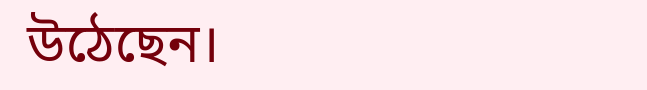উঠেছেন।